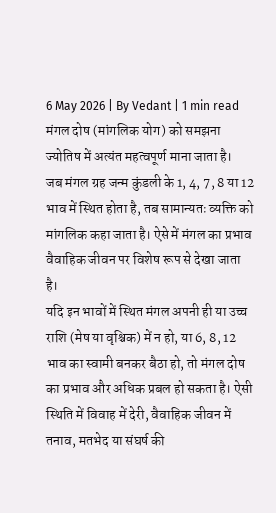6 May 2026 | By Vedant | 1 min read मंगल दोष (मांगलिक योग) को समझना ज्योतिष में अत्यंत महत्वपूर्ण माना जाता है।
जब मंगल ग्रह जन्म कुंडली के 1, 4, 7, 8 या 12 भाव में स्थित होता है, तब सामान्यतः व्यक्ति को मांगलिक कहा जाता है। ऐसे में मंगल का प्रभाव वैवाहिक जीवन पर विशेष रूप से देखा जाता है।
यदि इन भावों में स्थित मंगल अपनी ही या उच्च राशि (मेष या वृश्चिक) में न हो, या 6, 8, 12 भाव का स्वामी बनकर बैठा हो, तो मंगल दोष का प्रभाव और अधिक प्रबल हो सकता है। ऐसी स्थिति में विवाह में देरी, वैवाहिक जीवन में तनाव, मतभेद या संघर्ष की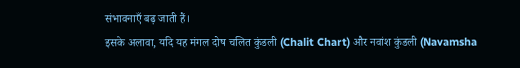संभावनाएँ बढ़ जाती हैं।
इसके अलावा, यदि यह मंगल दोष चलित कुंडली (Chalit Chart) और नवांश कुंडली (Navamsha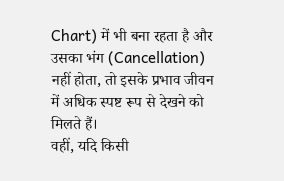Chart) में भी बना रहता है और उसका भंग (Cancellation) नहीं होता, तो इसके प्रभाव जीवन में अधिक स्पष्ट रूप से देखने को मिलते हैं।
वहीं, यदि किसी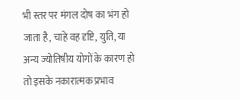भी स्तर पर मंगल दोष का भंग हो जाता है, चाहे वह दृष्टि, युति, या अन्य ज्योतिषीय योगों के कारण हो तो इसके नकारात्मक प्रभाव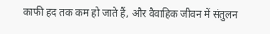काफी हद तक कम हो जाते हैं, और वैवाहिक जीवन में संतुलन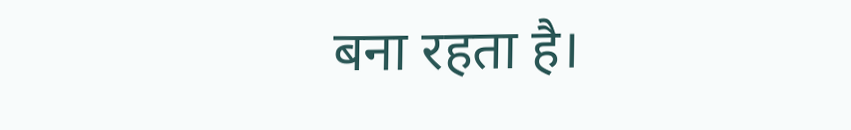बना रहता है।